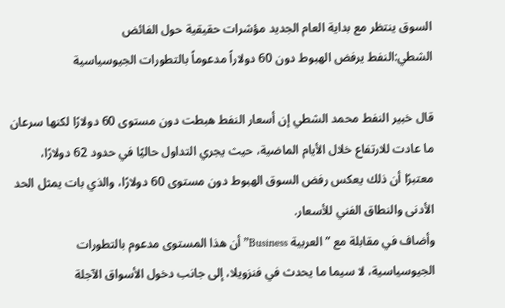السوق ينتظر مع بداية العام الجديد مؤشرات حقيقية حول الفائض
الشطي:النفط يرفض الهبوط دون 60 دولاراً مدعوماً بالتطورات الجيوسياسية

قال خبير النفط محمد الشطي إن أسعار النفط هبطت دون مستوى 60 دولارًا لكنها سرعان ما عادت للارتفاع خلال الأيام الماضية، حيث يجري التداول حاليًا في حدود 62 دولارًا، معتبرًا أن ذلك يعكس رفض السوق الهبوط دون مستوى 60 دولارًا، والذي بات يمثل الحد الأدنى والنطاق الفني للأسعار.
وأضاف في مقابلة مع ” العربية Business” أن هذا المستوى مدعوم بالتطورات الجيوسياسية، لا سيما ما يحدث في فنزويلا، إلى جانب دخول الأسواق الآجلة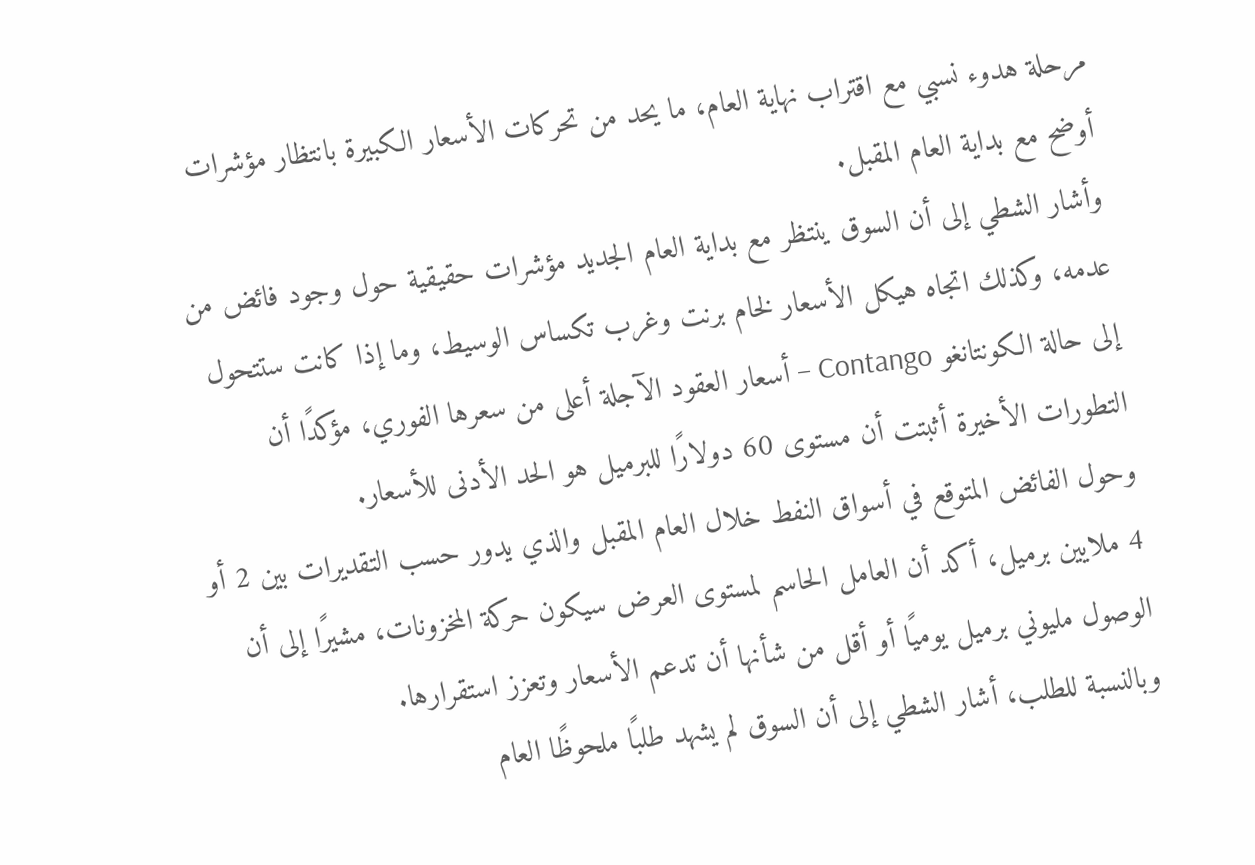مرحلة هدوء نسبي مع اقتراب نهاية العام، ما يحد من تحركات الأسعار الكبيرة بانتظار مؤشرات أوضح مع بداية العام المقبل.
وأشار الشطي إلى أن السوق ينتظر مع بداية العام الجديد مؤشرات حقيقية حول وجود فائض من عدمه، وكذلك اتجاه هيكل الأسعار لخام برنت وغرب تكساس الوسيط، وما إذا كانت ستتحول إلى حالة الكونتانغو Contango – أسعار العقود الآجلة أعلى من سعرها الفوري، مؤكدًا أن التطورات الأخيرة أثبتت أن مستوى 60 دولارًا للبرميل هو الحد الأدنى للأسعار.
وحول الفائض المتوقع في أسواق النفط خلال العام المقبل والذي يدور حسب التقديرات بين 2 أو 4 ملايين برميل، أكد أن العامل الحاسم لمستوى العرض سيكون حركة المخزونات، مشيرًا إلى أن الوصول مليوني برميل يوميًا أو أقل من شأنها أن تدعم الأسعار وتعزز استقرارها.
وبالنسبة للطلب، أشار الشطي إلى أن السوق لم يشهد طلبًا ملحوظًا العام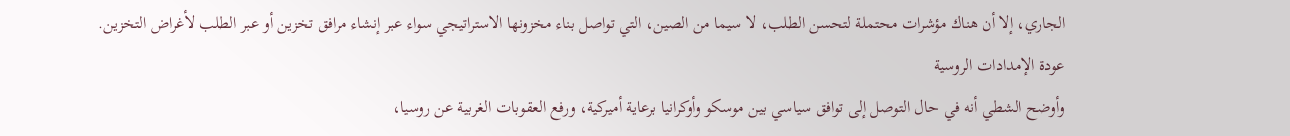الجاري، إلا أن هناك مؤشرات محتملة لتحسن الطلب، لا سيما من الصين، التي تواصل بناء مخزونها الاستراتيجي سواء عبر إنشاء مرافق تخزين أو عبر الطلب لأغراض التخزين.
عودة الإمدادات الروسية
وأوضح الشطي أنه في حال التوصل إلى توافق سياسي بين موسكو وأوكرانيا برعاية أميركية، ورفع العقوبات الغربية عن روسيا،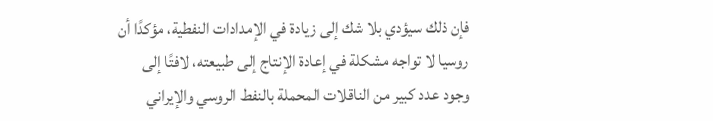فإن ذلك سيؤدي بلا شك إلى زيادة في الإمدادات النفطية، مؤكدًا أن روسيا لا تواجه مشكلة في إعادة الإنتاج إلى طبيعته، لافتًا إلى وجود عدد كبير من الناقلات المحملة بالنفط الروسي والإيراني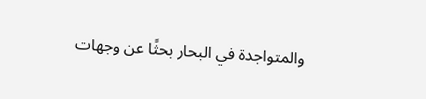والمتواجدة في البحار بحثًا عن وجهات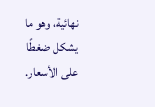نهائية، وهو ما يشكل ضغطًا على الأسعار.